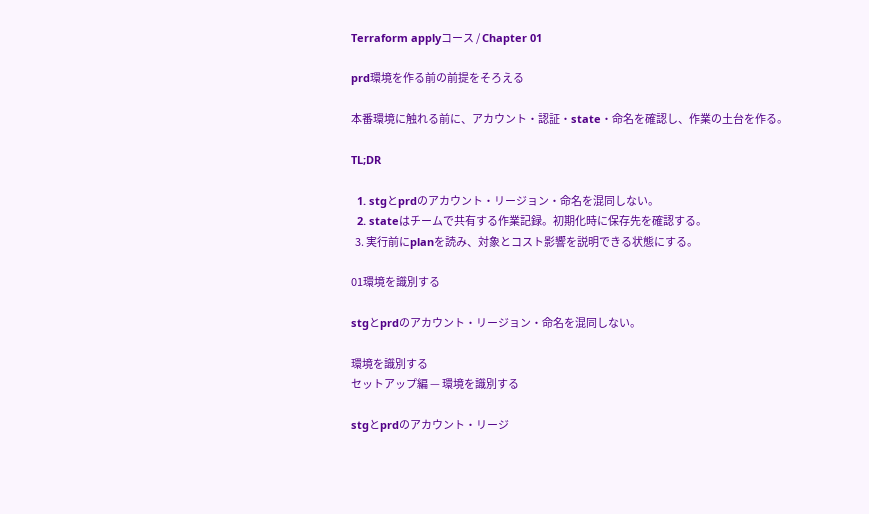Terraform applyコース / Chapter 01

prd環境を作る前の前提をそろえる

本番環境に触れる前に、アカウント・認証・state・命名を確認し、作業の土台を作る。

TL;DR

  1. stgとprdのアカウント・リージョン・命名を混同しない。
  2. stateはチームで共有する作業記録。初期化時に保存先を確認する。
  3. 実行前にplanを読み、対象とコスト影響を説明できる状態にする。

01環境を識別する

stgとprdのアカウント・リージョン・命名を混同しない。

環境を識別する
セットアップ編 — 環境を識別する

stgとprdのアカウント・リージ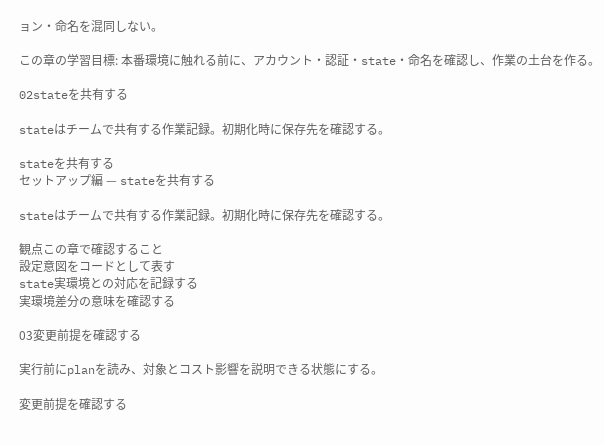ョン・命名を混同しない。

この章の学習目標: 本番環境に触れる前に、アカウント・認証・state・命名を確認し、作業の土台を作る。

02stateを共有する

stateはチームで共有する作業記録。初期化時に保存先を確認する。

stateを共有する
セットアップ編 — stateを共有する

stateはチームで共有する作業記録。初期化時に保存先を確認する。

観点この章で確認すること
設定意図をコードとして表す
state実環境との対応を記録する
実環境差分の意味を確認する

03変更前提を確認する

実行前にplanを読み、対象とコスト影響を説明できる状態にする。

変更前提を確認する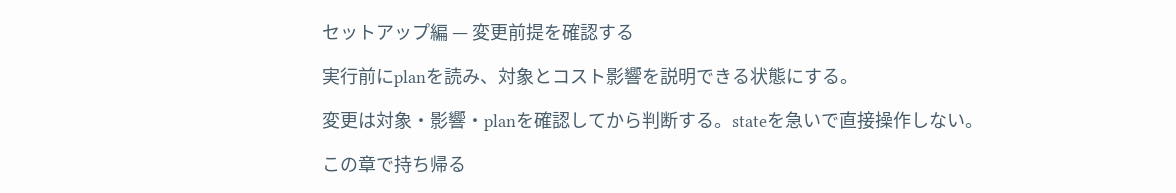セットアップ編 — 変更前提を確認する

実行前にplanを読み、対象とコスト影響を説明できる状態にする。

変更は対象・影響・planを確認してから判断する。stateを急いで直接操作しない。

この章で持ち帰る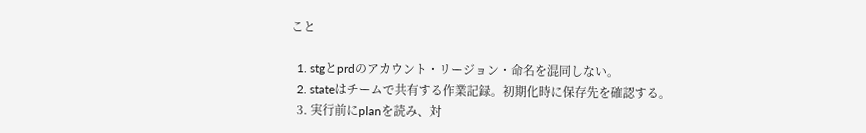こと

  1. stgとprdのアカウント・リージョン・命名を混同しない。
  2. stateはチームで共有する作業記録。初期化時に保存先を確認する。
  3. 実行前にplanを読み、対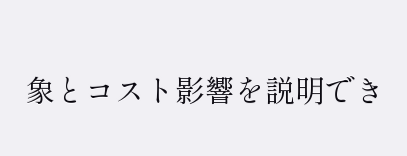象とコスト影響を説明でき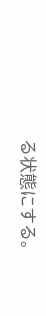る状態にする。